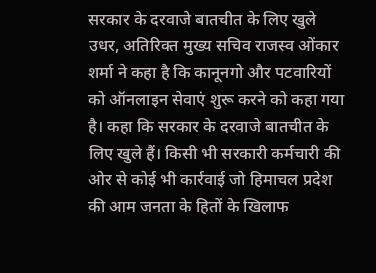सरकार के दरवाजे बातचीत के लिए खुले
उधर, अतिरिक्त मुख्य सचिव राजस्व ओंकार शर्मा ने कहा है कि कानूनगो और पटवारियों को ऑनलाइन सेवाएं शुरू करने को कहा गया है। कहा कि सरकार के दरवाजे बातचीत के लिए खुले हैं। किसी भी सरकारी कर्मचारी की ओर से कोई भी कार्रवाई जो हिमाचल प्रदेश की आम जनता के हितों के खिलाफ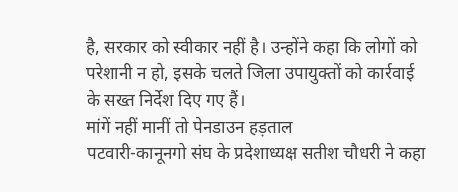है, सरकार को स्वीकार नहीं है। उन्होंने कहा कि लोगों को परेशानी न हो, इसके चलते जिला उपायुक्तों को कार्रवाई के सख्त निर्देश दिए गए हैं।
मांगें नहीं मानीं तो पेनडाउन हड़ताल
पटवारी-कानूनगो संघ के प्रदेशाध्यक्ष सतीश चौधरी ने कहा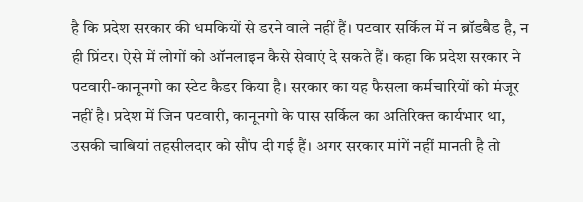है कि प्रदेश सरकार की धमकियों से डरने वाले नहीं हैं। पटवार सर्किल में न ब्रॉडबैड है, न ही प्रिंटर। ऐसे में लोगों को ऑनलाइन कैसे सेवाएं दे सकते हैं। कहा कि प्रदेश सरकार ने पटवारी-कानूनगो का स्टेट कैडर किया है। सरकार का यह फैसला कर्मचारियों को मंजूर नहीं है। प्रदेश में जिन पटवारी, कानूनगो के पास सर्किल का अतिरिक्त कार्यभार था, उसकी चाबियां तहसीलदार को सौंप दी गई हैं। अगर सरकार मांगें नहीं मानती है तो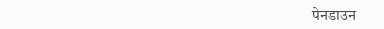पेनडाउन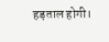हड़ताल होगी।